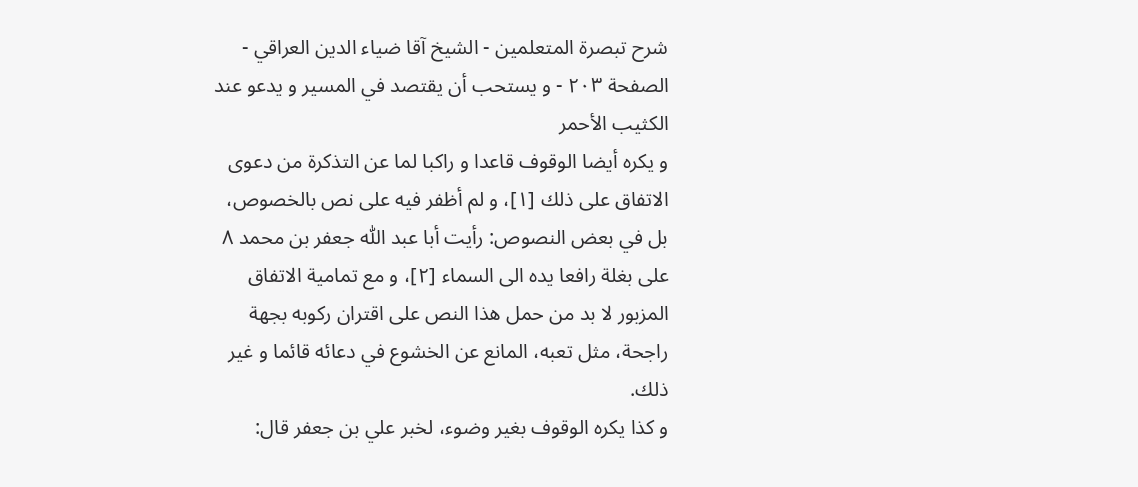شرح تبصرة المتعلمين - الشيخ آقا ضياء الدين العراقي - الصفحة ٢٠٣ - و يستحب أن يقتصد في المسير و يدعو عند الكثيب الأحمر
و يكره أيضا الوقوف قاعدا و راكبا لما عن التذكرة من دعوى الاتفاق على ذلك [١]، و لم أظفر فيه على نص بالخصوص، بل في بعض النصوص: رأيت أبا عبد اللّٰه جعفر بن محمد ٨ على بغلة رافعا يده الى السماء [٢]، و مع تمامية الاتفاق المزبور لا بد من حمل هذا النص على اقتران ركوبه بجهة راجحة، مثل تعبه، المانع عن الخشوع في دعائه قائما و غير ذلك.
و كذا يكره الوقوف بغير وضوء، لخبر علي بن جعفر قال: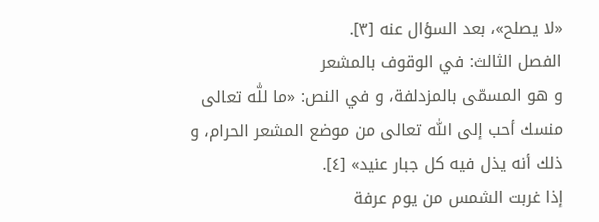«لا يصلح»، بعد السؤال عنه [٣].
الفصل الثالث: في الوقوف بالمشعر
و هو المسمّى بالمزدلفة، و في النص: «ما للّٰه تعالى منسك أحب إلى اللّٰه تعالى من موضع المشعر الحرام، و ذلك أنه يذل فيه كل جبار عنيد» [٤].
إذا غربت الشمس من يوم عرفة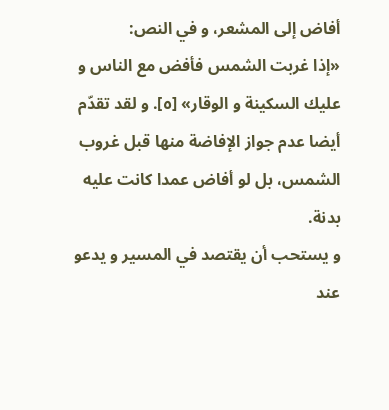أفاض إلى المشعر، و في النص:
«إذا غربت الشمس فأفض مع الناس و عليك السكينة و الوقار» [٥]. و لقد تقدّم أيضا عدم جواز الإفاضة منها قبل غروب الشمس، بل لو أفاض عمدا كانت عليه بدنة.
و يستحب أن يقتصد في المسير و يدعو عند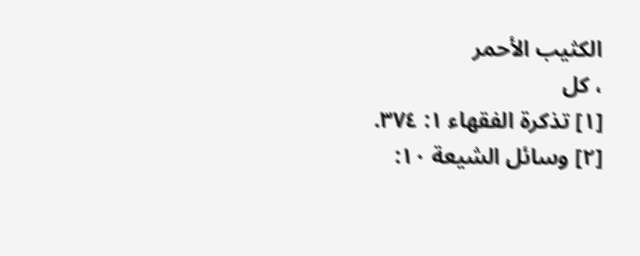الكثيب الأحمر
، كل
[١] تذكرة الفقهاء ١: ٣٧٤.
[٢] وسائل الشيعة ١٠: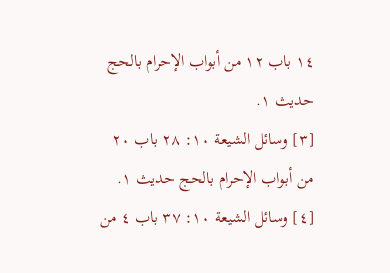١٤ باب ١٢ من أبواب الإحرام بالحج حديث ١.
[٣] وسائل الشيعة ١٠: ٢٨ باب ٢٠ من أبواب الإحرام بالحج حديث ١.
[٤] وسائل الشيعة ١٠: ٣٧ باب ٤ من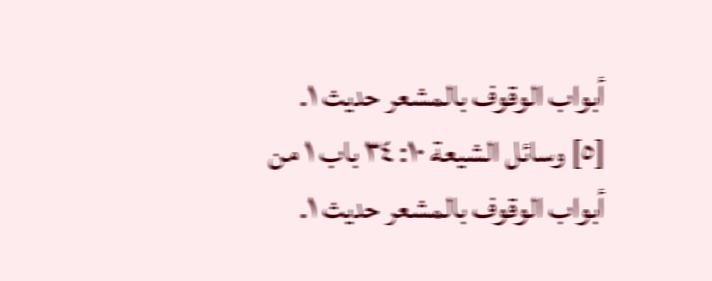أبواب الوقوف بالمشعر حديث ١.
[٥] وسائل الشيعة ١٠: ٣٤ باب ١ من أبواب الوقوف بالمشعر حديث ١.